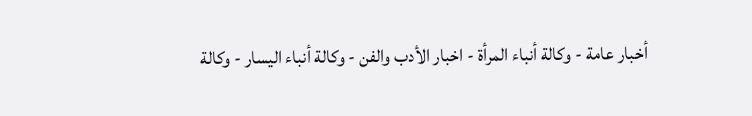أخبار عامة - وكالة أنباء المرأة - اخبار الأدب والفن - وكالة أنباء اليسار - وكالة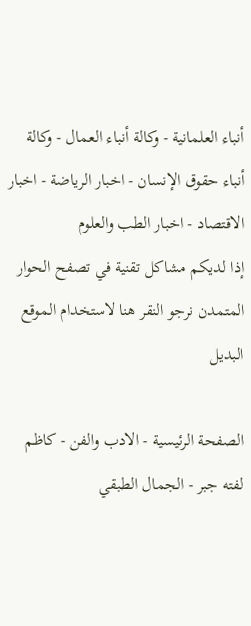أنباء العلمانية - وكالة أنباء العمال - وكالة أنباء حقوق الإنسان - اخبار الرياضة - اخبار الاقتصاد - اخبار الطب والعلوم
إذا لديكم مشاكل تقنية في تصفح الحوار المتمدن نرجو النقر هنا لاستخدام الموقع البديل

الصفحة الرئيسية - الادب والفن - كاظم لفته جبر - الجمال الطبقي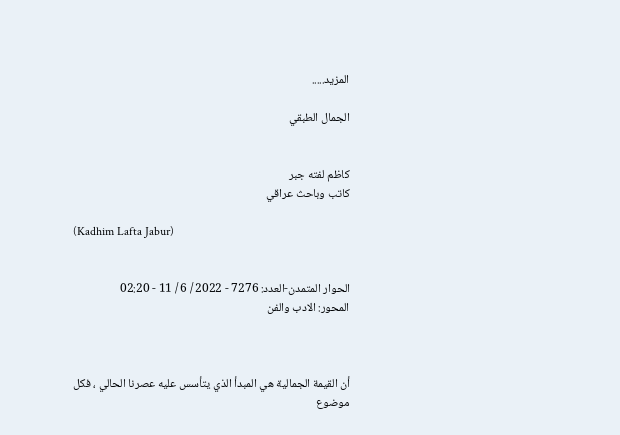المزيد.....

الجمال الطبقي


كاظم لفته جبر
كاتب وباحث عراقي

(Kadhim Lafta Jabur)


الحوار المتمدن-العدد: 7276 - 2022 / 6 / 11 - 02:20
المحور: الادب والفن



أن القيمة الجمالية هي المبدأ الذي يتأسس عليه عصرنا الحالي ، فكل موضوع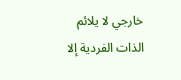خارجي لا يلائم الذات الفردية إلا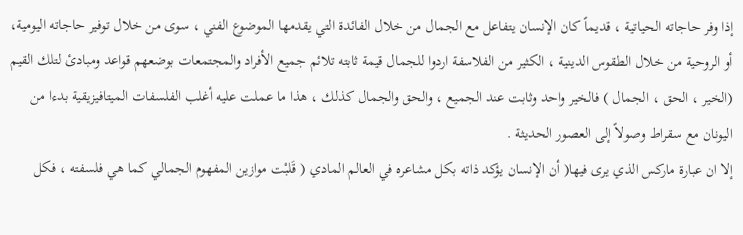إذا وفر حاجاته الحياتية ، قديماً كان الإنسان يتفاعل مع الجمال من خلال الفائدة التي يقدمها الموضوع الفني ، سوى من خلال توفير حاجاته اليومية، أو الروحية من خلال الطقوس الدينية ، الكثير من الفلاسفة اردوا للجمال قيمة ثابته تلائم جميع الأفراد والمجتمعات بوضعهم قواعد ومبادئ لتلك القيم (الخير ، الحق ، الجمال ) فالخير واحد وثابت عند الجميع ، والحق والجمال كذلك ، هذا ما عملت عليه أغلب الفلسفات الميتافيزيقية بدءا من اليونان مع سقراط وصولاً إلى العصور الحديثة .
إلا ان عبارة ماركس الذي يرى فيها( أن الإنسان يؤكد ذاته بكل مشاعره في العالم المادي ( قَلبْت موازين المفهوم الجمالي كما هي فلسفته ، فكل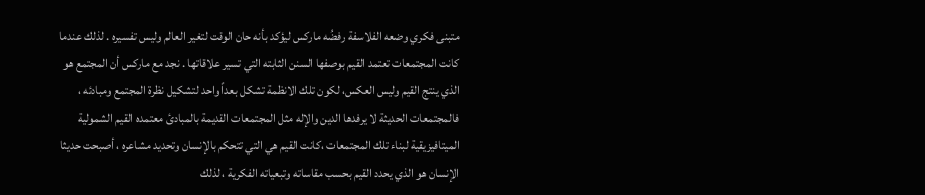متبنى فكري وضعه الفلاسفة رفضُه ماركس ليؤكد بأنه حان الوقت لتغير العالم وليس تفسيره . لذلك عندما كانت المجتمعات تعتمد القيم بوصفها السنن الثابته التي تسير علاقاتها . نجد مع ماركس أن المجتمع هو الذي ينتج القيم وليس العكس، لكون تلك الانظمة تشكل بعداً واحد لتشكيل نظرة المجتمع ومبادئه ، فالمجتمعات الحديثة لا يرفدها الدين والإله مثل المجتمعات القديمة بالمبادئ معتمده القيم الشمولية الميتافيزيقية لبناء تلك المجتمعات ،كانت القيم هي التي تتحكم بالإنسان وتحديد مشاعره ، أصبحت حديثا الإنسان هو الذي يحدد القيم بحسب مقاساته وتبعياته الفكرية ، لذلك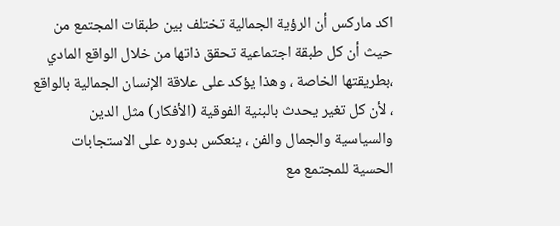اكد ماركس أن الرؤية الجمالية تختلف بين طبقات المجتمع من حيث أن كل طبقة اجتماعية تحقق ذاتها من خلال الواقع المادي ،بطريقتها الخاصة ، وهذا يؤكد على علاقة الإنسان الجمالية بالواقع ، لأن كل تغير يحدث بالبنية الفوقية (الأفكار) مثل الدين والسياسية والجمال والفن ، ينعكس بدوره على الاستجابات الحسية للمجتمع مع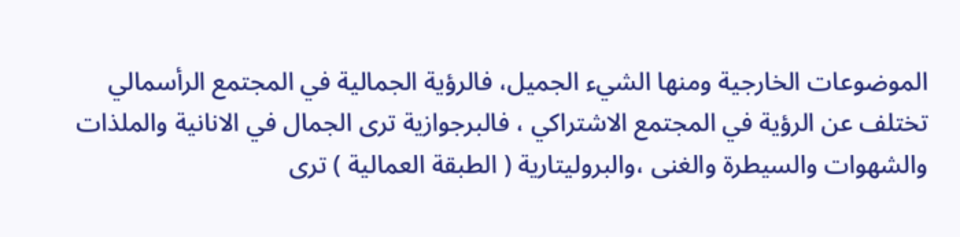الموضوعات الخارجية ومنها الشيء الجميل، فالرؤية الجمالية في المجتمع الرأسمالي تختلف عن الرؤية في المجتمع الاشتراكي ، فالبرجوازية ترى الجمال في الانانية والملذات والشهوات والسيطرة والغنى ،والبروليتارية ( الطبقة العمالية ) ترى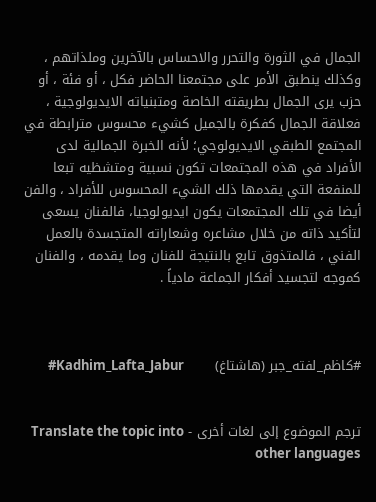الجمال في الثورة والتحرر والاحساس بالآخرين وملذاتهم ، وكذلك ينطبق الأمر على مجتمعنا الحاضر فكل ، أو فئة ، أو حزب يرى الجمال بطريقته الخاصة ومتبنياته الايديولوجية ، فعلاقة الجمال كفكرة بالجميل كشيء محسوس مترابطة في المجتمع الطبقي الايديولوجي؛ لأنه الخبرة الجمالية لدى الأفراد في هذه المجتمعات تكون نسبية ومتشظيه تبعا للمنفعة التي يقدمها ذلك الشيء المحسوس للأفراد ، والفن أيضا في تلك المجتمعات يكون ايديولوجيا، فالفنان يسعى لتأكيد ذاته من خلال مشاعره وشعاراته المتجسدة بالعمل الفني ، فالمتذوق تابع بالنتيجة للفنان وما يقدمه ، والفنان كموجه لتجسيد أفكار الجماعة مادياً .



#كاظم_لفته_جبر (هاشتاغ)       Kadhim_Lafta_Jabur#


ترجم الموضوع إلى لغات أخرى - Translate the topic into other languages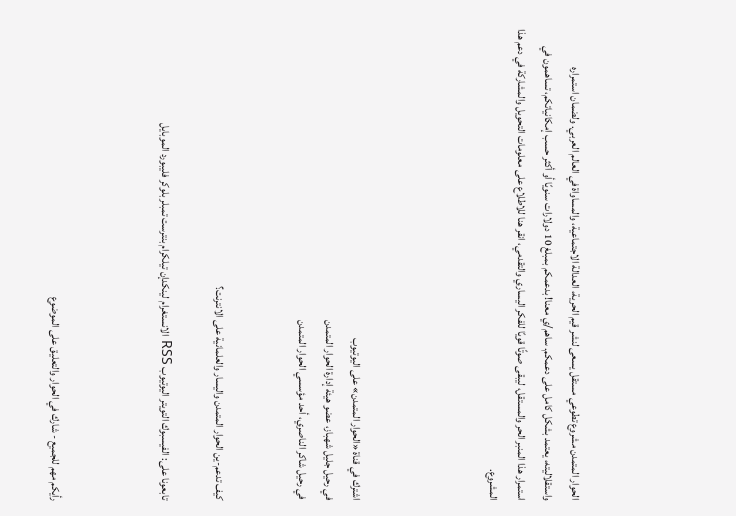الحوار المتمدن مشروع تطوعي مستقل يسعى لنشر قيم الحرية، العدالة الاجتماعية، والمساواة في العالم العربي. ولضمان استمراره واستقلاليته، يعتمد بشكل كامل على دعمكم. ساهم/ي معنا! بدعمكم بمبلغ 10 دولارات سنويًا أو أكثر حسب إمكانياتكم، تساهمون في استمرار هذا المنبر الحر والمستقل، ليبقى صوتًا قويًا للفكر اليساري والتقدمي، انقر هنا للاطلاع على معلومات التحويل والمشاركة في دعم هذا المشروع.




اشترك في قناة «الحوار المتمدن» على اليوتيوب
في رحيل جليل شهباز، عضو هيئة إدارة الحوار المتمدن
في رحيل شاكر الناصري، أحد مؤسسي الحوار المتمدن


كيف تدعم-ين الحوار المتمدن واليسار والعلمانية على الانترنت؟

تابعونا على: الفيسبوك التويتر اليوتيوب RSS الانستغرام لينكدإن تيلكرام بنترست تمبلر بلوكر فليبورد الموبايل



رأيكم مهم للجميع - شارك في الحوار والتعليق على الموضوع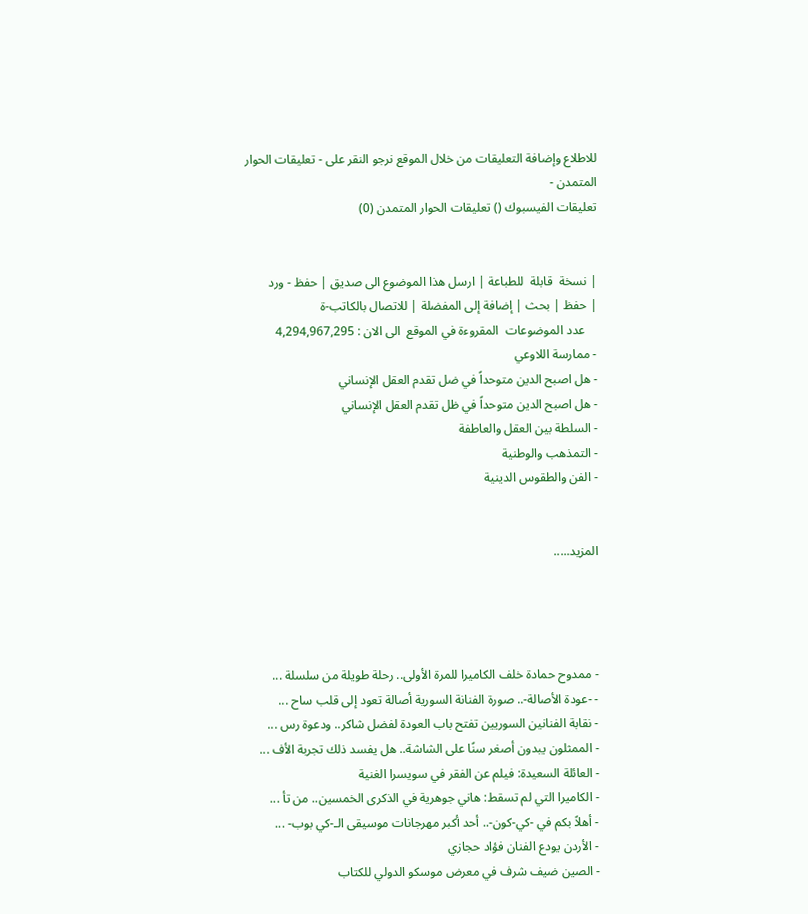للاطلاع وإضافة التعليقات من خلال الموقع نرجو النقر على - تعليقات الحوار المتمدن -
تعليقات الفيسبوك () تعليقات الحوار المتمدن (0)


| نسخة  قابلة  للطباعة | ارسل هذا الموضوع الى صديق | حفظ - ورد
| حفظ | بحث | إضافة إلى المفضلة | للاتصال بالكاتب-ة
    عدد الموضوعات  المقروءة في الموقع  الى الان : 4,294,967,295
- ممارسة اللاوعي
- هل اصبح الدين متوحداً في ضل تقدم العقل الإنساني
- هل اصبح الدين متوحداً في ظل تقدم العقل الإنساني
- السلطة بين العقل والعاطفة
- التمذهب والوطنية
- الفن والطقوس الدينية


المزيد.....




- ممدوح حمادة خلف الكاميرا للمرة الأولى.. رحلة طويلة من سلسلة ...
- -عودة الأصالة-.. صورة الفنانة السورية أصالة تعود إلى قلب ساح ...
- نقابة الفنانين السوريين تفتح باب العودة لفضل شاكر.. ودعوة رس ...
- الممثلون يبدون أصغر سنًا على الشاشة.. هل يفسد ذلك تجربة الأف ...
- العائلة السعيدة: فيلم عن الفقر في سويسرا الغنية
- الكاميرا التي لم تسقط: هاني جوهرية في الذكرى الخمسين.. من تأ ...
- أهلاً بكم في -كي-كون-.. أحد أكبر مهرجانات موسيقى الـ-كي بوب- ...
- الأردن يودع الفنان فؤاد حجازي
- الصين ضيف شرف في معرض موسكو الدولي للكتاب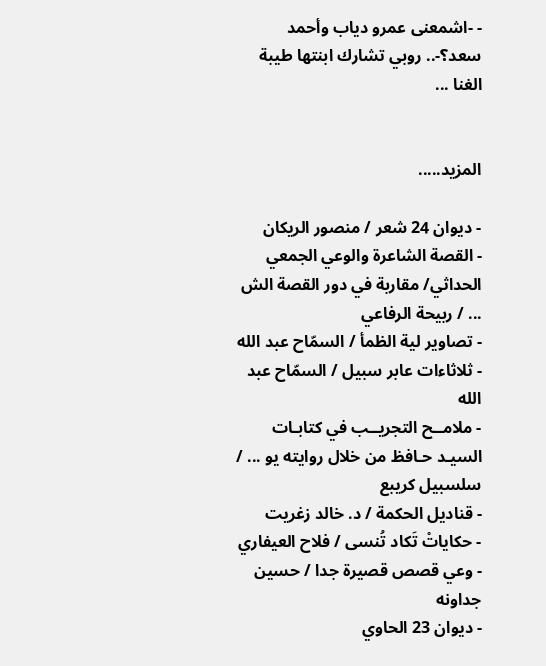- -اشمعنى عمرو دياب وأحمد سعد؟-.. روبي تشارك ابنتها طيبة الغنا ...


المزيد.....

- ديوان 24 شعر / منصور الريكان
- القصة الشاعرة والوعي الجمعي الحداثي/ مقاربة في دور القصة الش ... / ربيحة الرفاعي
- تصاوير لية الظمأ / السمّاح عبد الله
- ثلاثاءات عابر سبيل / السمّاح عبد الله
- ملامــح التجريــب في كتابـات السيـد حـافظ من خلال روايته يو ... / سلسبيل كريبع
- قناديل الحكمة / د. خالد زغريت
- حكاياتْ تَكاد تُنسى / فلاح العيفاري
- وعي قصص قصيرة جدا / حسين جداونه
- ديوان 23 الحاوي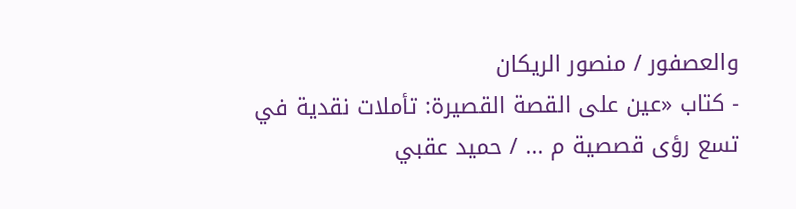والعصفور / منصور الريكان
- كتاب «عين على القصة القصيرة: تأملات نقدية في تسع رؤى قصصية م ... / حميد عقبي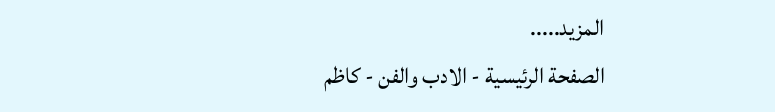المزيد.....
الصفحة الرئيسية - الادب والفن - كاظم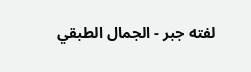لفته جبر - الجمال الطبقي